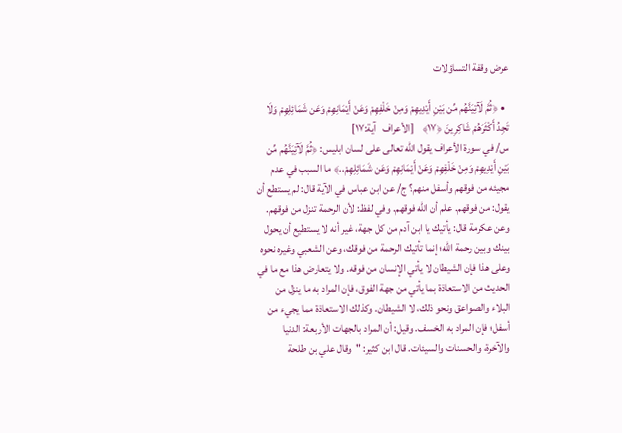عرض وقفة التساؤلات

  • ﴿ثُمَّ لَآتِيَنَّهُم مِّن بَيْنِ أَيْدِيهِمْ وَمِنْ خَلْفِهِمْ وَعَنْ أَيْمَانِهِمْ وَعَن شَمَائِلِهِمْ وَلَا تَجِدُ أَكْثَرَهُمْ شَاكِرِينَ ﴿١٧﴾    [الأعراف   آية:١٧]
س/ في سورة الأعراف يقول الله تعالى على لسان ابليس: ﴿ثُمَّ لَآتِيَنَّهُم مِّن بَيْنِ أَيْدِيهِمْ وَمِنْ خَلْفِهِمْ وَعَنْ أَيْمَانِهِمْ وَعَن شَمَائِلِهِمْ..﴾ ما السبب في عدم مجيئه من فوقهم وأسفل منهم؟ ج/ عن ابن عباس في الآية قال: لم يستطع أن يقول: من فوقهم. علم أن الله فوقهم. وفي لفظ: لأن الرحمة تنزل من فوقهم. وعن عكرمة قال: يأتيك يا ابن آدم من كل جهة، غير أنه لا يستطيع أن يحول بينك وبين رحمة الله؛ إنما تأتيك الرحمة من فوقك، وعن الشعبي وغيره نحوه وعلى هذا فإن الشيطان لا يأتي الإنسان من فوقه. ولا يتعارض هذا مع ما في الحديث من الاستعاذة بما يأتي من جهة الفوق، فإن المراد به ما ينزل من البلاء والصواعق ونحو ذلك، لا الشيطان. وكذلك الاستعاذة مما يجيء من أسفل؛ فإن المراد به الخسف. وقيل: أن المراد بالجهات الأربعة: الدنيا والآخرة، والحسنات والسيئات. قال ابن كثير: "وقال علي بن طلحة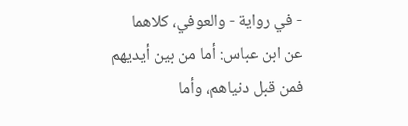- في رواية - والعوفي، كلاهما عن ابن عباس: أما من بين أيديهم فمن قبل دنياهم، وأما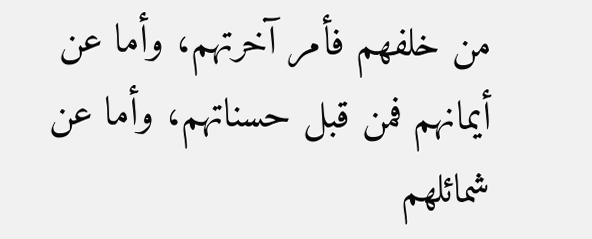من خلفهم فأمر آخرتهم، وأما عن أيمانهم فمن قبل حسناتهم، وأما عن شمائلهم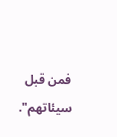فمن قبل سيئاتهم".